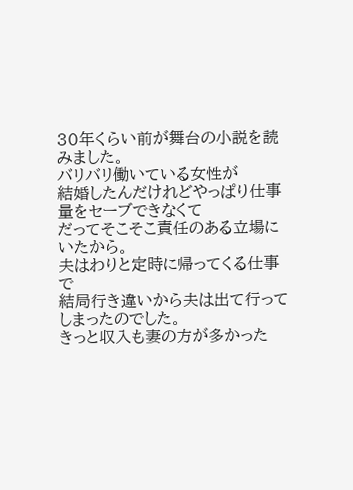30年くらい前が舞台の小説を読みました。
バリバリ働いている女性が
結婚したんだけれどやっぱり仕事量をセーブできなくて
だってそこそこ責任のある立場にいたから。
夫はわりと定時に帰ってくる仕事で
結局行き違いから夫は出て行ってしまったのでした。
きっと収入も妻の方が多かった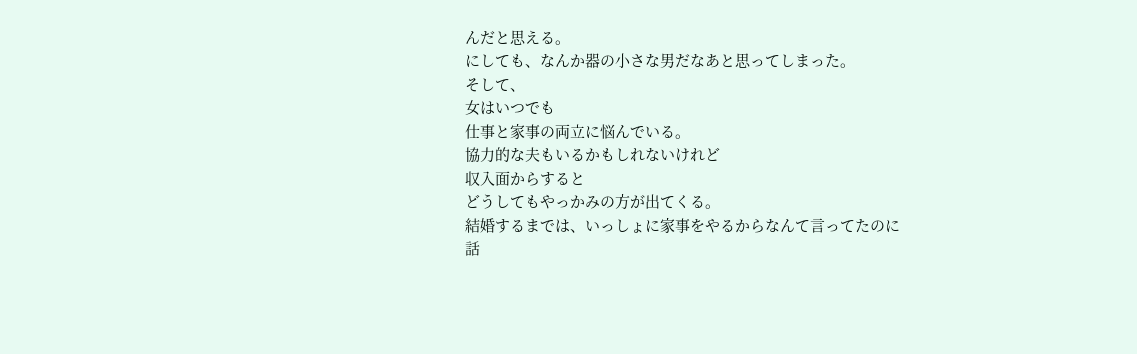んだと思える。
にしても、なんか器の小さな男だなあと思ってしまった。
そして、
女はいつでも
仕事と家事の両立に悩んでいる。
協力的な夫もいるかもしれないけれど
収入面からすると
どうしてもやっかみの方が出てくる。
結婚するまでは、いっしょに家事をやるからなんて言ってたのに
話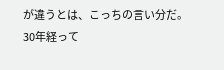が違うとは、こっちの言い分だ。
30年経って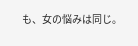も、女の悩みは同じ。